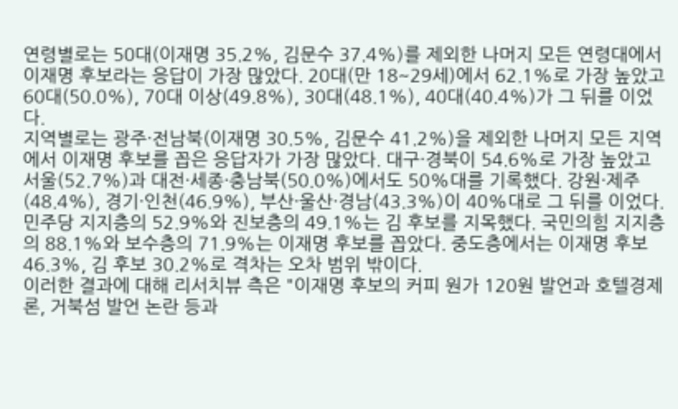연령별로는 50대(이재명 35.2%, 김문수 37.4%)를 제외한 나머지 모든 연령대에서 이재명 후보라는 응답이 가장 많았다. 20대(만 18~29세)에서 62.1%로 가장 높았고 60대(50.0%), 70대 이상(49.8%), 30대(48.1%), 40대(40.4%)가 그 뒤를 이었다.
지역별로는 광주·전남북(이재명 30.5%, 김문수 41.2%)을 제외한 나머지 모든 지역에서 이재명 후보를 꼽은 응답자가 가장 많았다. 대구·경북이 54.6%로 가장 높았고 서울(52.7%)과 대전·세종·충남북(50.0%)에서도 50%대를 기록했다. 강원·제주(48.4%), 경기·인천(46.9%), 부산·울산·경남(43.3%)이 40%대로 그 뒤를 이었다.
민주당 지지층의 52.9%와 진보층의 49.1%는 김 후보를 지목했다. 국민의힘 지지층의 88.1%와 보수층의 71.9%는 이재명 후보를 꼽았다. 중도층에서는 이재명 후보 46.3%, 김 후보 30.2%로 격차는 오차 범위 밖이다.
이러한 결과에 대해 리서치뷰 측은 "이재명 후보의 커피 원가 120원 발언과 호텔경제론, 거북섬 발언 논란 등과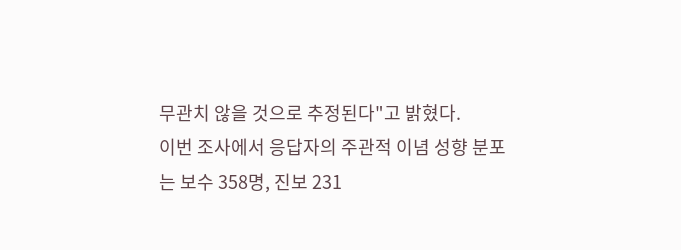무관치 않을 것으로 추정된다"고 밝혔다.
이번 조사에서 응답자의 주관적 이념 성향 분포는 보수 358명, 진보 231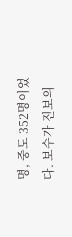명, 중도 352명이었다. 보수가 진보의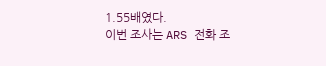1.55배였다.
이번 조사는 ARS 전화 조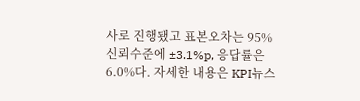사로 진행됐고 표본오차는 95% 신뢰수준에 ±3.1%p, 응답률은 6.0%다. 자세한 내용은 KPI뉴스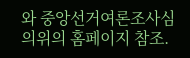와 중앙선거여론조사심의위의 홈페이지 참조.